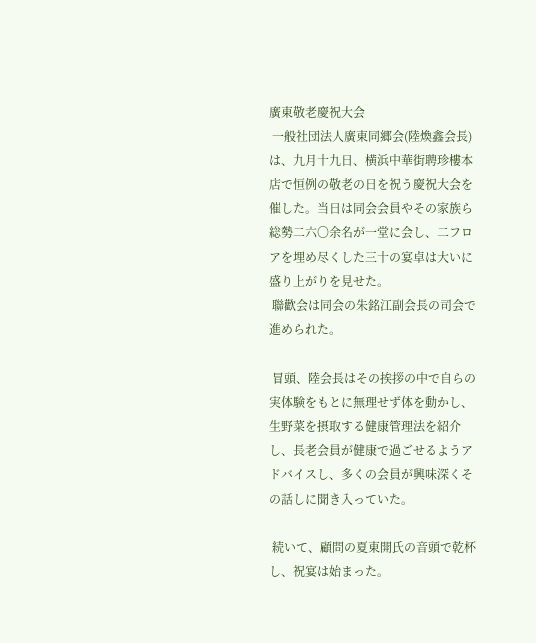廣東敬老慶祝大会
 一般社団法人廣東同郷会(陸煥鑫会長)は、九月十九日、横浜中華街聘珍樓本店で恒例の敬老の日を祝う慶祝大会を催した。当日は同会会員やその家族ら総勢二六〇余名が一堂に会し、二フロアを埋め尽くした三十の宴卓は大いに盛り上がりを見せた。
 聯歡会は同会の朱銘江副会長の司会で進められた。

 冒頭、陸会長はその挨拶の中で自らの実体験をもとに無理せず体を動かし、生野菜を摂取する健康管理法を紹介し、長老会員が健康で過ごせるようアドバイスし、多くの会員が興味深くその話しに聞き入っていた。

 続いて、顧問の夏東開氏の音頭で乾杯し、祝宴は始まった。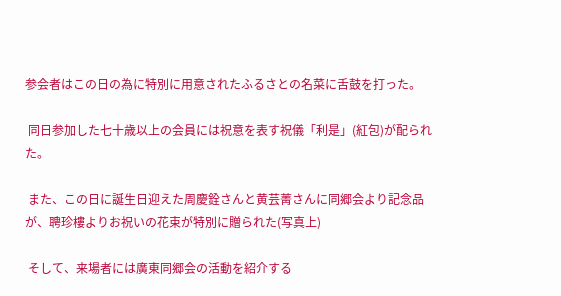参会者はこの日の為に特別に用意されたふるさとの名菜に舌鼓を打った。

 同日参加した七十歳以上の会員には祝意を表す祝儀「利是」(紅包)が配られた。

 また、この日に誕生日迎えた周慶銓さんと黄芸菁さんに同郷会より記念品が、聘珍樓よりお祝いの花束が特別に贈られた(写真上)

 そして、来場者には廣東同郷会の活動を紹介する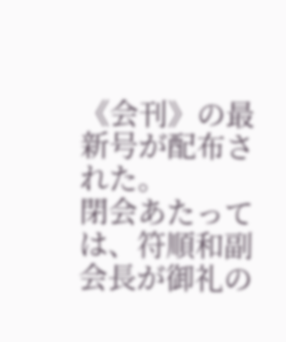《会刊》の最新号が配布された。
閉会あたっては、符順和副会長が御礼の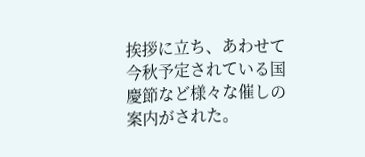挨拶に立ち、あわせて今秋予定されている国慶節など様々な催しの案内がされた。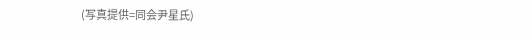(写真提供=同会尹星氏)